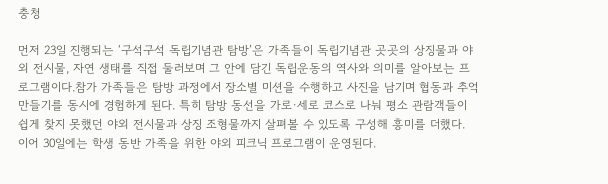충청

먼저 23일 진행되는 ‘구석구석 독립기념관 탐방’은 가족들이 독립기념관 곳곳의 상징물과 야외 전시물, 자연 생태를 직접 둘러보며 그 안에 담긴 독립운동의 역사와 의미를 알아보는 프로그램이다.참가 가족들은 탐방 과정에서 장소별 미션을 수행하고 사진을 남기며 협동과 추억 만들기를 동시에 경험하게 된다. 특히 탐방 동선을 가로·세로 코스로 나눠 평소 관람객들이 쉽게 찾지 못했던 야외 전시물과 상징 조형물까지 살펴볼 수 있도록 구성해 흥미를 더했다.
이어 30일에는 학생 동반 가족을 위한 야외 피크닉 프로그램이 운영된다.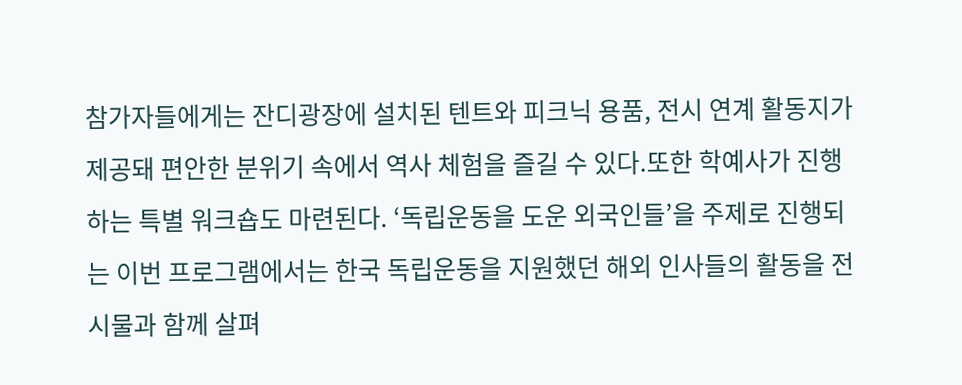참가자들에게는 잔디광장에 설치된 텐트와 피크닉 용품, 전시 연계 활동지가 제공돼 편안한 분위기 속에서 역사 체험을 즐길 수 있다.또한 학예사가 진행하는 특별 워크숍도 마련된다. ‘독립운동을 도운 외국인들’을 주제로 진행되는 이번 프로그램에서는 한국 독립운동을 지원했던 해외 인사들의 활동을 전시물과 함께 살펴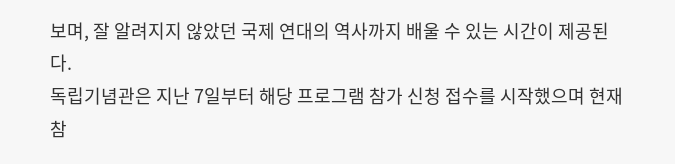보며, 잘 알려지지 않았던 국제 연대의 역사까지 배울 수 있는 시간이 제공된다.
독립기념관은 지난 7일부터 해당 프로그램 참가 신청 접수를 시작했으며 현재 참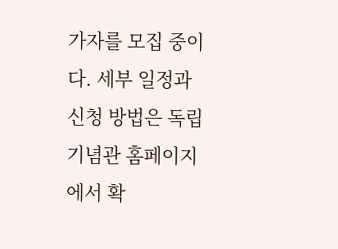가자를 모집 중이다. 세부 일정과 신청 방법은 독립기념관 홈페이지에서 확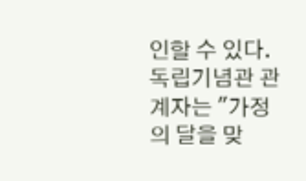인할 수 있다.독립기념관 관계자는 "가정의 달을 맞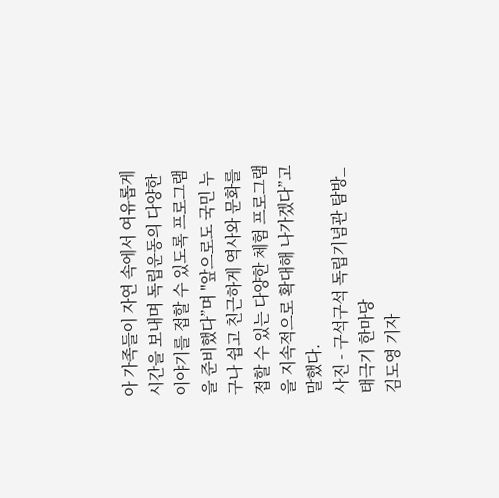아 가족들이 자연 속에서 여유롭게 시간을 보내며 독립운동의 다양한 이야기를 접할 수 있도록 프로그램을 준비했다”며 "앞으로도 국민 누구나 쉽고 친근하게 역사와 문화를 접할 수 있는 다양한 체험 프로그램을 지속적으로 확대해 나가겠다”고 말했다.
사진 - 구석구석 독립기념관 탐방_태극기 한마당
김도영 기자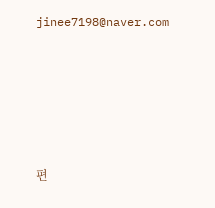jinee7198@naver.com






편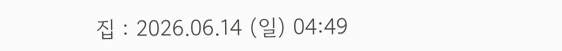집 : 2026.06.14 (일) 04:49